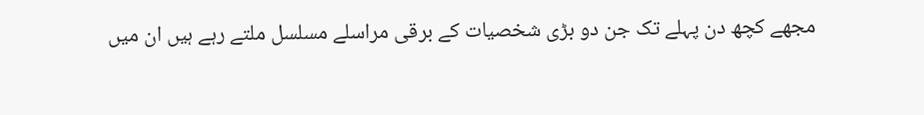مجھے کچھ دن پہلے تک جن دو بڑی شخصیات کے برقی مراسلے مسلسل ملتے رہے ہیں ان میں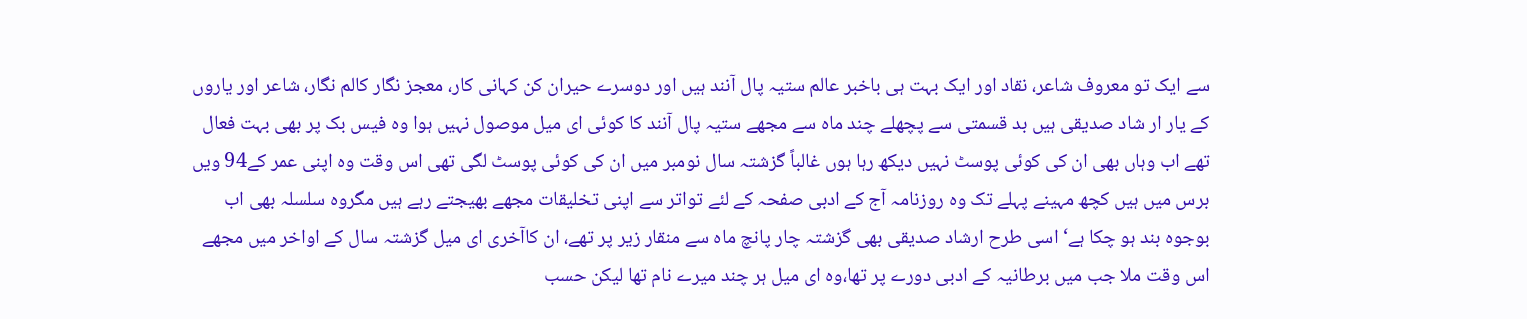سے ایک تو معروف شاعر، نقاد اور ایک بہت ہی باخبر عالم ستیہ پال آنند ہیں اور دوسرے حیران کن کہانی کار، معجز نگار کالم نگار، شاعر اور یاروں کے یار ار شاد صدیقی ہیں بد قسمتی سے پچھلے چند ماہ سے مجھے ستیہ پال آنند کا کوئی ای میل موصول نہیں ہوا وہ فیس بک پر بھی بہت فعال تھے اب وہاں بھی ان کی کوئی پوسٹ نہیں دیکھ رہا ہوں غالباً گزشتہ سال نومبر میں ان کی کوئی پوسٹ لگی تھی اس وقت وہ اپنی عمر کے94 ویں برس میں ہیں کچھ مہینے پہلے تک وہ روزنامہ آج کے ادبی صفحہ کے لئے تواتر سے اپنی تخلیقات مجھے بھیجتے رہے ہیں مگروہ سلسلہ بھی اب بوجوہ بند ہو چکا ہے‘ اسی طرح ارشاد صدیقی بھی گزشتہ چار پانچ ماہ سے منقار زیر پر تھے، ان کاآخری ای میل گزشتہ سال کے اواخر میں مجھے اس وقت ملا جب میں برطانیہ کے ادبی دورے پر تھا،وہ ای میل ہر چند میرے نام تھا لیکن حسب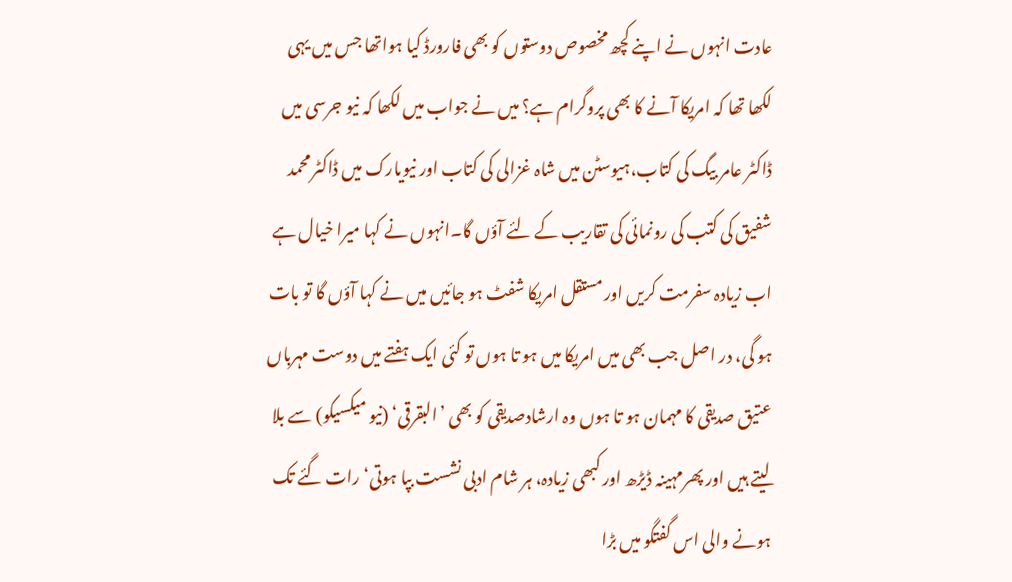عادت انہوں نے اپنے کچھ مخصوص دوستوں کو بھی فارورڈ کیا ہواتھا جس میں یہی لکھا تھا کہ امریکا آنے کا بھی پروگرام ہے؟ میں نے جواب میں لکھا کہ نیو جرسی میں ڈاکٹر عامر بیگ کی کتاب،ہیوسٹن میں شاہ غزالی کی کتاب اور نیویارک میں ڈاکٹر محمد شفیق کی کتب کی رونمائی کی تقاریب کے لئے آؤں گا۔انہوں نے کہا میرا خیال ہے اب زیادہ سفرمت کریں اور مستقل امریکا شفٹ ہو جائیں میں نے کہا آؤں گا تو بات ہو گی، در اصل جب بھی میں امریکا میں ہو تا ہوں تو کئی ایک ہفتے میں دوست مہرباں عتیق صدیقی کا مہمان ہو تا ہوں وہ ارشادصدیقی کو بھی ’البقرقی‘ (نیو میکسیکو) سے بلا لیتے ہیں اور پھرمہینہ ڈیڑھ اور کبھی زیادہ، ہر شام ادبی نشست بپا ہوتی‘رات گئے تک ہونے والی اس گفتگو میں بڑا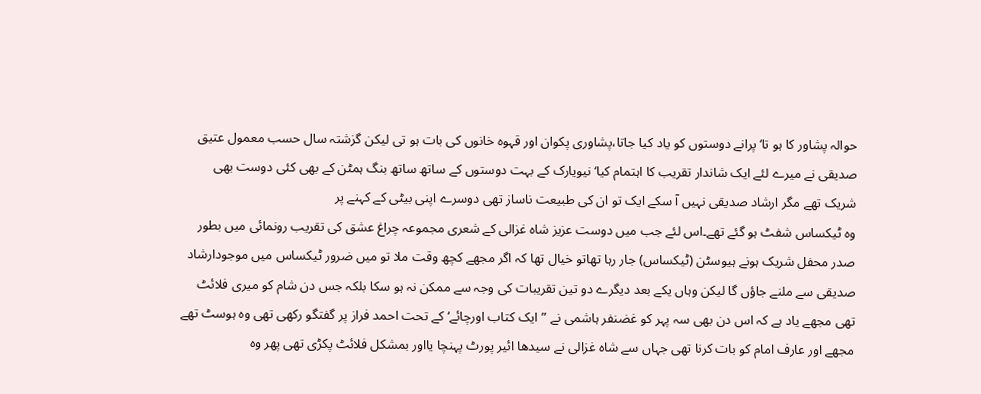حوالہ پشاور کا ہو تا‘پرانے دوستوں کو یاد کیا جاتا،پشاوری پکوان اور قہوہ خانوں کی بات ہو تی لیکن گزشتہ سال حسب معمول عتیق صدیقی نے میرے لئے ایک شاندار تقریب کا اہتمام کیا‘ نیویارک کے بہت دوستوں کے ساتھ ساتھ بنگ ہمٹن کے بھی کئی دوست بھی شریک تھے مگر ارشاد صدیقی نہیں آ سکے ایک تو ان کی طبیعت ناساز تھی دوسرے اپنی بیٹی کے کہنے پر
وہ ٹیکساس شفٹ ہو گئے تھے۔اس لئے جب میں دوست عزیز شاہ غزالی کے شعری مجموعہ چراغ عشق کی تقریب رونمائی میں بطور صدر محفل شریک ہونے ہیوسٹن (ٹیکساس) جار رہا تھاتو خیال تھا کہ اگر مجھے کچھ وقت ملا تو میں ضرور ٹیکساس میں موجودارشاد صدیقی سے ملنے جاؤں گا لیکن وہاں یکے بعد دیگرے دو تین تقریبات کی وجہ سے ممکن نہ ہو سکا بلکہ جس دن شام کو میری فلائٹ تھی مجھے یاد ہے کہ اس دن بھی سہ پہر کو غضنفر ہاشمی نے ”ایک کتاب اورچائے‘ کے تحت احمد فراز پر گفتگو رکھی تھی وہ ہوسٹ تھے مجھے اور عارف امام کو بات کرنا تھی جہاں سے شاہ غزالی نے سیدھا ائیر پورٹ پہنچا یااور بمشکل فلائٹ پکڑی تھی پھر وہ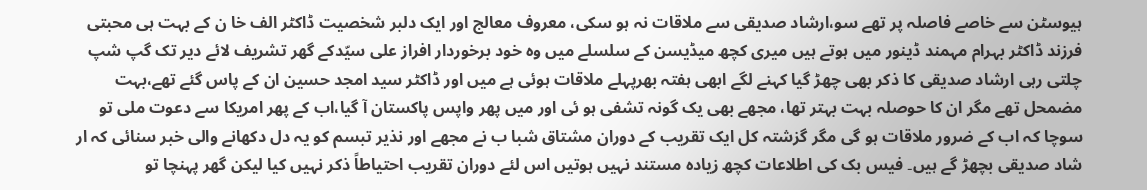ہیوسٹن سے خاصے فاصلہ پر تھے سو،ارشاد صدیقی سے ملاقات نہ ہو سکی، معروف معالج اور ایک دلبر شخصیت ڈاکٹر الف خا ن کے بہت ہی محبتی فرزند ڈاکٹر بہرام مہمند ڈینور میں ہوتے ہیں میری کچھ میڈیسن کے سلسلے میں وہ خود برخوردار افراز علی سیّدکے گھر تشریف لائے دیر تک گپ شپ چلتی رہی ارشاد صدیقی کا ذکر بھی چھڑ گیا کہنے لگے ابھی ہفتہ بھرپہلے ملاقات ہوئی ہے میں اور ڈاکٹر سید امجد حسین ان کے پاس گئے تھے،بہت مضمحل تھے مگر ان کا حوصلہ بہت بہتر تھا، مجھے بھی یک گونہ تشفی ہو ئی اور میں پھر واپس پاکستان آ گیا،اب کے پھر امریکا سے دعوت ملی تو سوچا کہ اب کے ضرور ملاقات ہو گی مگر گزشتہ کل ایک تقریب کے دوران مشتاق شبا ب نے مجھے اور نذیر تبسم کو یہ دل دکھانے والی خبر سنائی کہ ار شاد صدیقی بچھڑ گے ہیں۔ فیس بک کی اطلاعات کچھ زیادہ مستند نہیں ہوتیں اس لئے دوران تقریب احتیاطاً ذکر نہیں کیا لیکن گھر پہنچا تو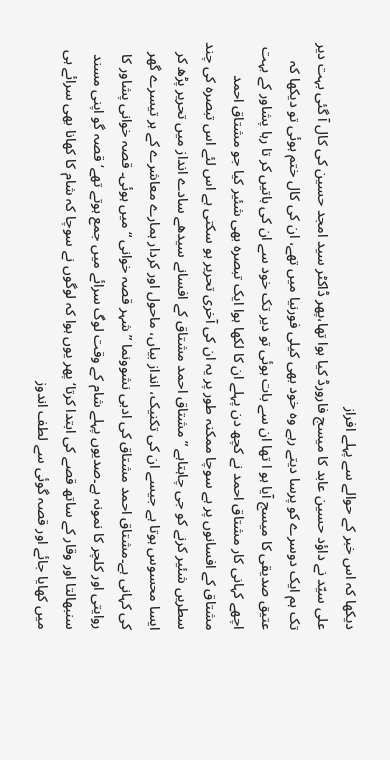دیکھا کہ اس خبر کے حوالے سے پہلے افراز
علی سیّد نے داؤد حسین عابد کا میسج فارورڈ کیا ہوا تھا،پھر ڈاکٹر سید امجد حسین کی کال آ گئی بہت دیر تک ہم ایک دوسرے کو پرسا دیتے رہے وہ خود بھی کیلی فورنیا میں تھے، ان کی کال ختم ہوئی تو دیکھا کہ عتیق صدیقی کا میسج آیا ہو ا تھا ان سے بات ہوئی تو دیر تک خود سے ان کی باتیں کر تا رہا پشاور کے بہت اچھے کہانی کار مشتاق احمد نے کچھ دن پہلے ان کا لکھا ہوا ایک تبصرہ بھی شئیر کیا جو مشتاق احمد مشتاق کے افسانوں پر ہے سوچا ممکنہ طور پر یہ ان کی آخری تحریر ہو سکتی ہے اس لئے اس تبصرہ کی چند سطریں شئیر کرنے کو جی چاہتاہے ”مشتاق احمد مشتاق کے افسانے سیدھے سادے انداز میں تحریر پڑھ کر ایسا محسوس ہوتا ہے جیسے ان کی تکنیک، انداز بیاں، ماحول اور کردار ہمارے معاشرے کے ہر تیسرے گھر کی کہانی ہے۔مشتاق احمد مشتاق کی ادبی نشوونما ”شہر قصہ خوانی “میں ہوئی۔ قصہ خوانی پشاور کا روایتی اور کلچر کا نمونہ ہے۔صدیوں پہلے شام کے وقت لوگ سرائے میں جمع ہوتے تھے‘ قصہ گو اپنی مسند سنبھالتا اور وقار کے ساتھ قصے کی ابتدا کرتا‘پھر یوں ہوا کہ لوگوں نے سوچا کہ شام کا کھانا بھی سرائے ہی میں کھایا جائے اور قصہ گوئی سے لطف اندوز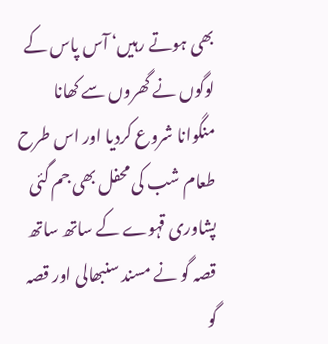بھی ہوتے رہیں‘ آس پاس کے لوگوں نے گھروں سے کھانا منگوانا شروع کردیا اور اس طرح طعام شب کی محفل بھی جم گئی پشاوری قہوے کے ساتھ ساتھ قصہ گو نے مسند سنبھالی اور قصہ گو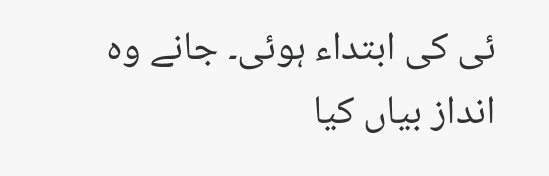ئی کی ابتداء ہوئی۔ جانے وہ انداز بیاں کیا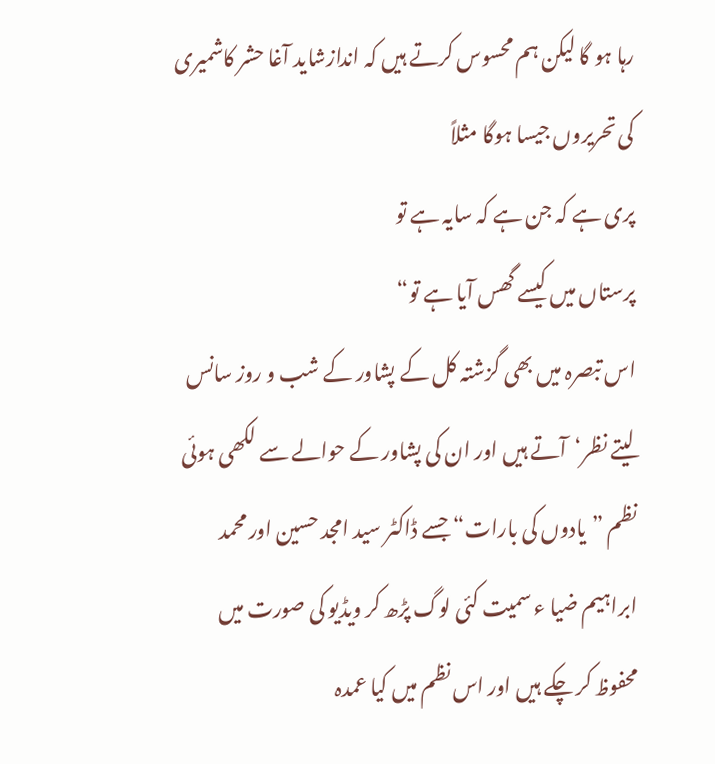رہا ہو گا لیکن ہم محسوس کرتے ہیں کہ اندازشاید آغا حشر کاشمیری کی تحریروں جیسا ہوگا مثلاً
پری ہے کہ جن ہے کہ سایہ ہے تو
پرستاں میں کیسے گھس آیا ہے تو“
اس تبصرہ میں بھی گزشتہ کل کے پشاور کے شب و روز سانس لیتے نظر‘آتے ہیں اور ان کی پشاور کے حوالے سے لکھی ہوئی نظم ”یادوں کی بارات“ جسے ڈاکٹر سید امجد حسین اور محمد ابراہیم ضیا ء سمیت کئی لوگ پڑھ کر ویڈیو کی صورت میں محفوظ کر چکے ہیں اور اس نظم میں کیا عمدہ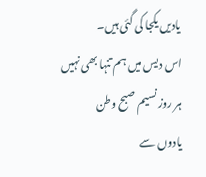یادیں یکجا کی گئی ہیں۔
اس دیس میں ہم تنہا بھی نہیں
ہر روز نسیم صبح وطن
یادوں سے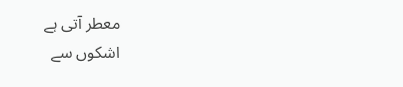معطر آتی ہے
اشکوں سے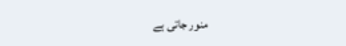منور جاتی ہے